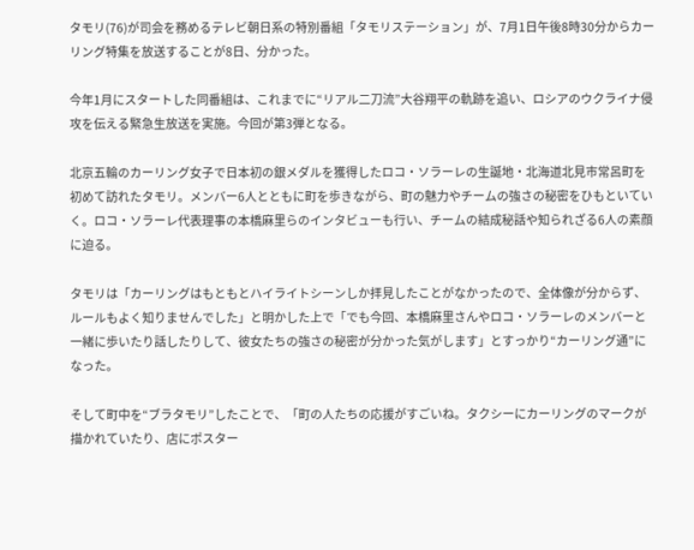タモリ(76)が司会を務めるテレビ朝日系の特別番組「タモリステーション」が、7月1日午後8時30分からカーリング特集を放送することが8日、分かった。

今年1月にスタートした同番組は、これまでに“リアル二刀流”大谷翔平の軌跡を追い、ロシアのウクライナ侵攻を伝える緊急生放送を実施。今回が第3弾となる。

北京五輪のカーリング女子で日本初の銀メダルを獲得したロコ・ソラーレの生誕地・北海道北見市常呂町を初めて訪れたタモリ。メンバー6人とともに町を歩きながら、町の魅力やチームの強さの秘密をひもといていく。ロコ・ソラーレ代表理事の本橋麻里らのインタビューも行い、チームの結成秘話や知られざる6人の素顔に迫る。

タモリは「カーリングはもともとハイライトシーンしか拝見したことがなかったので、全体像が分からず、ルールもよく知りませんでした」と明かした上で「でも今回、本橋麻里さんやロコ・ソラーレのメンバーと一緒に歩いたり話したりして、彼女たちの強さの秘密が分かった気がします」とすっかり“カーリング通”になった。

そして町中を“ブラタモリ”したことで、「町の人たちの応援がすごいね。タクシーにカーリングのマークが描かれていたり、店にポスター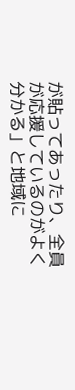が貼ってあったり、全員が応援しているのがよく分かる」と地域に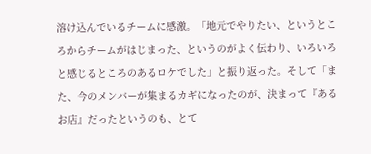溶け込んでいるチームに感激。「地元でやりたい、というところからチームがはじまった、というのがよく伝わり、いろいろと感じるところのあるロケでした」と振り返った。そして「また、今のメンバーが集まるカギになったのが、決まって『あるお店』だったというのも、とて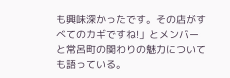も興味深かったです。その店がすべてのカギですね!」とメンバーと常呂町の関わりの魅力についても語っている。